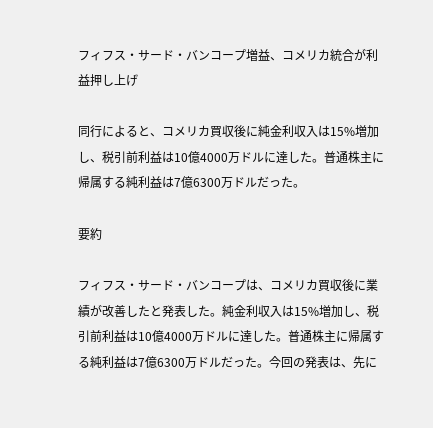フィフス・サード・バンコープ増益、コメリカ統合が利益押し上げ

同行によると、コメリカ買収後に純金利収入は15%増加し、税引前利益は10億4000万ドルに達した。普通株主に帰属する純利益は7億6300万ドルだった。

要約

フィフス・サード・バンコープは、コメリカ買収後に業績が改善したと発表した。純金利収入は15%増加し、税引前利益は10億4000万ドルに達した。普通株主に帰属する純利益は7億6300万ドルだった。今回の発表は、先に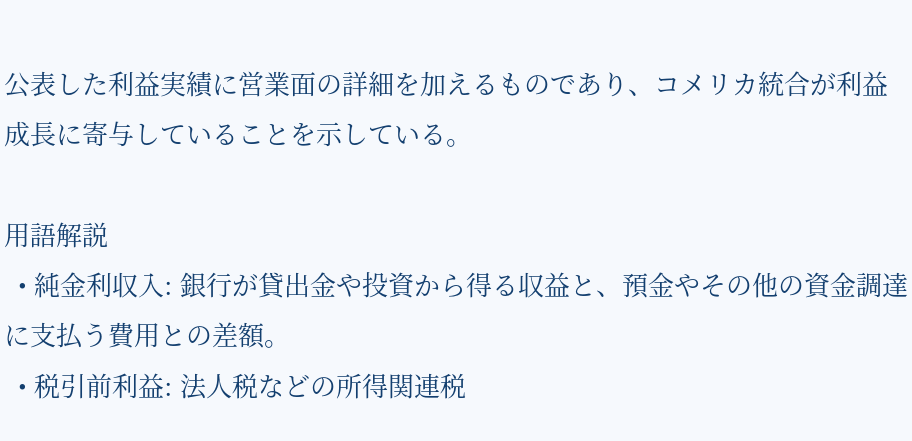公表した利益実績に営業面の詳細を加えるものであり、コメリカ統合が利益成長に寄与していることを示している。

用語解説
  • 純金利収入: 銀行が貸出金や投資から得る収益と、預金やその他の資金調達に支払う費用との差額。
  • 税引前利益: 法人税などの所得関連税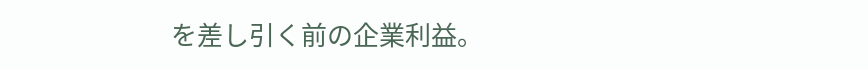を差し引く前の企業利益。